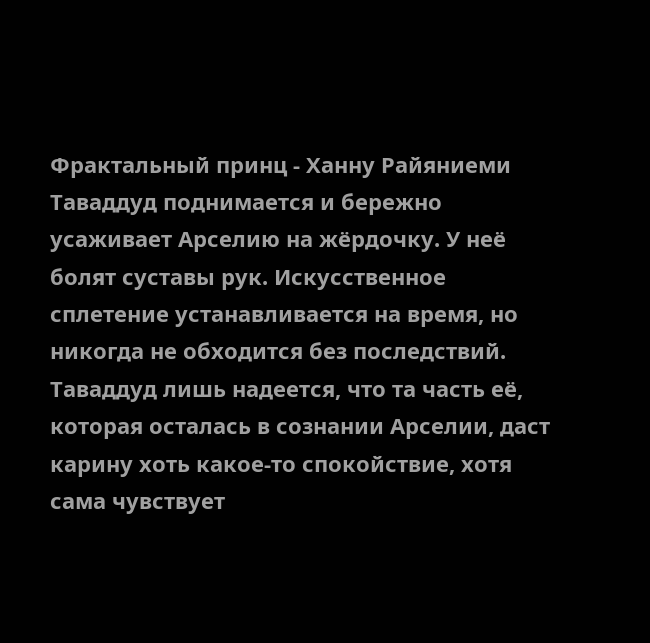Фрактальный принц - Ханну Райяниеми
Таваддуд поднимается и бережно усаживает Арселию на жёрдочку. У неё болят суставы рук. Искусственное сплетение устанавливается на время, но никогда не обходится без последствий. Таваддуд лишь надеется, что та часть её, которая осталась в сознании Арселии, даст карину хоть какое-то спокойствие, хотя сама чувствует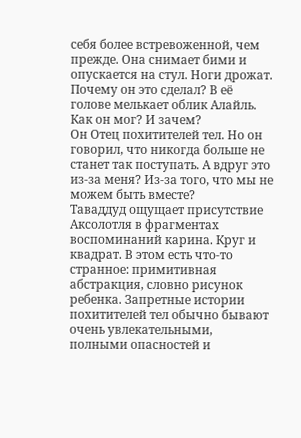себя более встревоженной, чем прежде. Она снимает бими и опускается на стул. Ноги дрожат.
Почему он это сделал? В её голове мелькает облик Алайль. Как он мог? И зачем?
Он Отец похитителей тел. Но он говорил, что никогда больше не станет так поступать. А вдруг это из-за меня? Из-за того, что мы не можем быть вместе?
Таваддуд ощущает присутствие Аксолотля в фрагментах воспоминаний карина. Круг и квадрат. В этом есть что-то странное: примитивная абстракция, словно рисунок ребенка. Запретные истории похитителей тел обычно бывают очень увлекательными, полными опасностей и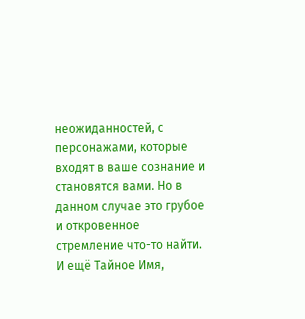неожиданностей, с персонажами, которые входят в ваше сознание и становятся вами. Но в данном случае это грубое и откровенное стремление что-то найти.
И ещё Тайное Имя,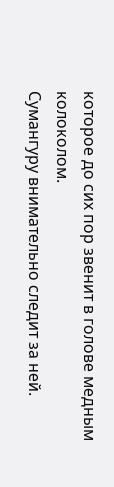которое до сих пор звенит в голове медным колоколом.
Сумангуру внимательно следит за ней.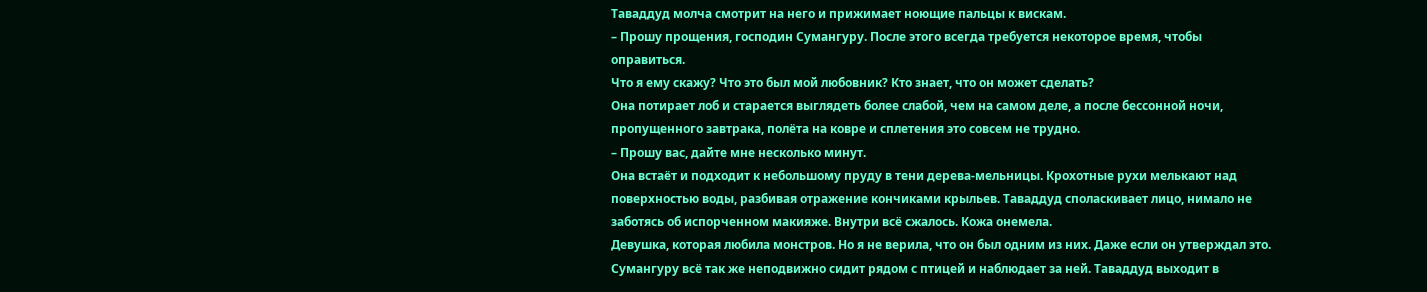Таваддуд молча смотрит на него и прижимает ноющие пальцы к вискам.
– Прошу прощения, господин Сумангуру. После этого всегда требуется некоторое время, чтобы оправиться.
Что я ему скажу? Что это был мой любовник? Кто знает, что он может сделать?
Она потирает лоб и старается выглядеть более слабой, чем на самом деле, а после бессонной ночи, пропущенного завтрака, полёта на ковре и сплетения это совсем не трудно.
– Прошу вас, дайте мне несколько минут.
Она встаёт и подходит к небольшому пруду в тени дерева-мельницы. Крохотные рухи мелькают над поверхностью воды, разбивая отражение кончиками крыльев. Таваддуд споласкивает лицо, нимало не заботясь об испорченном макияже. Внутри всё сжалось. Кожа онемела.
Девушка, которая любила монстров. Но я не верила, что он был одним из них. Даже если он утверждал это.
Сумангуру всё так же неподвижно сидит рядом с птицей и наблюдает за ней. Таваддуд выходит в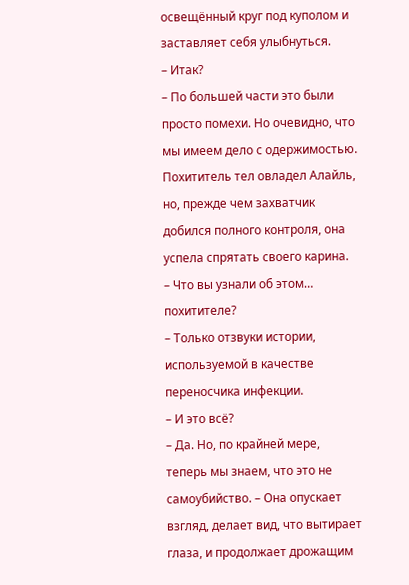освещённый круг под куполом и заставляет себя улыбнуться.
– Итак?
– По большей части это были просто помехи. Но очевидно, что мы имеем дело с одержимостью. Похититель тел овладел Алайль, но, прежде чем захватчик добился полного контроля, она успела спрятать своего карина.
– Что вы узнали об этом… похитителе?
– Только отзвуки истории, используемой в качестве переносчика инфекции.
– И это всё?
– Да. Но, по крайней мере, теперь мы знаем, что это не самоубийство. – Она опускает взгляд, делает вид, что вытирает глаза, и продолжает дрожащим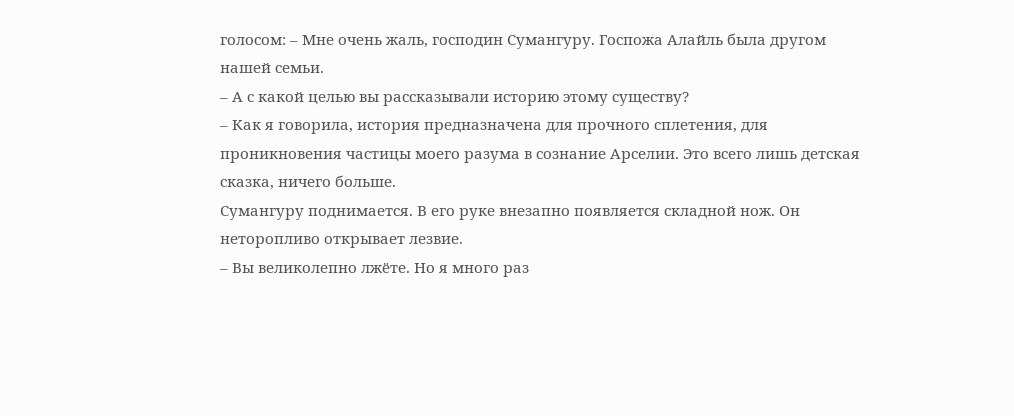голосом: – Мне очень жаль, господин Сумангуру. Госпожа Алайль была другом нашей семьи.
– А с какой целью вы рассказывали историю этому существу?
– Как я говорила, история предназначена для прочного сплетения, для проникновения частицы моего разума в сознание Арселии. Это всего лишь детская сказка, ничего больше.
Сумангуру поднимается. В его руке внезапно появляется складной нож. Он неторопливо открывает лезвие.
– Вы великолепно лжёте. Но я много раз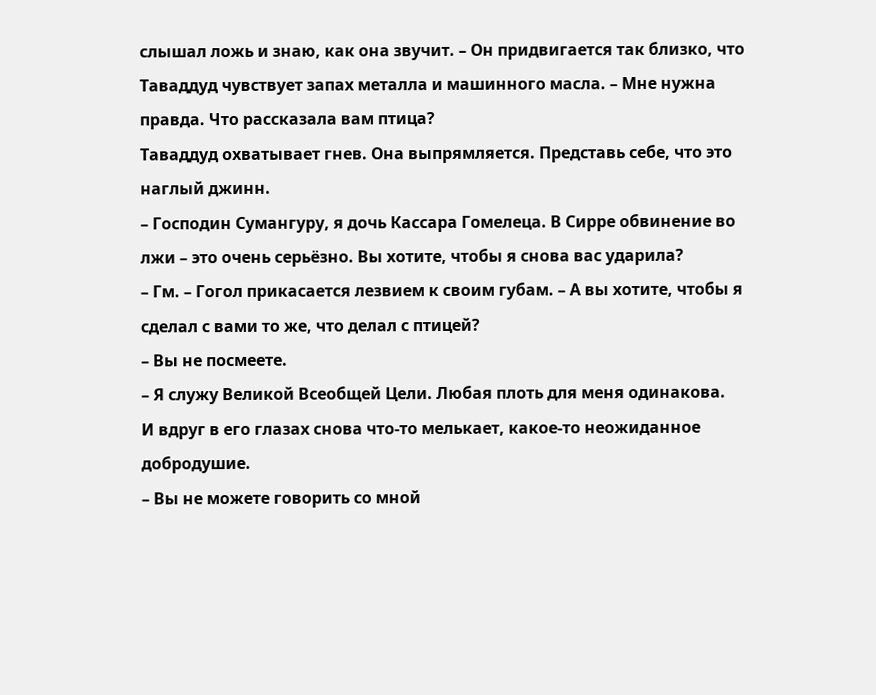слышал ложь и знаю, как она звучит. – Он придвигается так близко, что Таваддуд чувствует запах металла и машинного масла. – Мне нужна правда. Что рассказала вам птица?
Таваддуд охватывает гнев. Она выпрямляется. Представь себе, что это наглый джинн.
– Господин Сумангуру, я дочь Кассара Гомелеца. В Сирре обвинение во лжи – это очень серьёзно. Вы хотите, чтобы я снова вас ударила?
– Гм. – Гогол прикасается лезвием к своим губам. – А вы хотите, чтобы я сделал с вами то же, что делал с птицей?
– Вы не посмеете.
– Я служу Великой Всеобщей Цели. Любая плоть для меня одинакова.
И вдруг в его глазах снова что-то мелькает, какое-то неожиданное добродушие.
– Вы не можете говорить со мной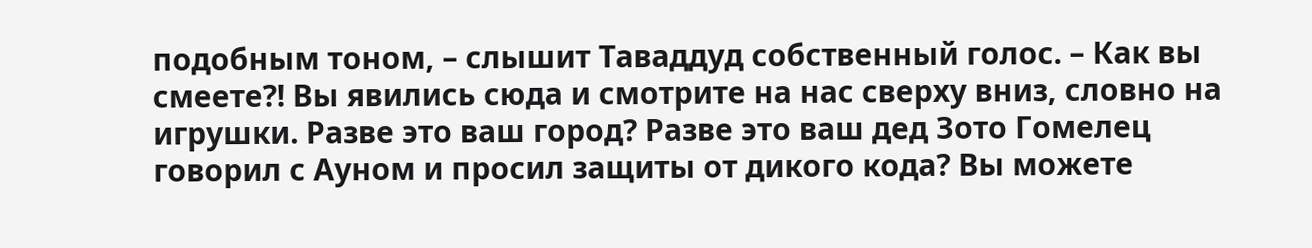подобным тоном, – слышит Таваддуд собственный голос. – Как вы смеете?! Вы явились сюда и смотрите на нас сверху вниз, словно на игрушки. Разве это ваш город? Разве это ваш дед Зото Гомелец говорил с Ауном и просил защиты от дикого кода? Вы можете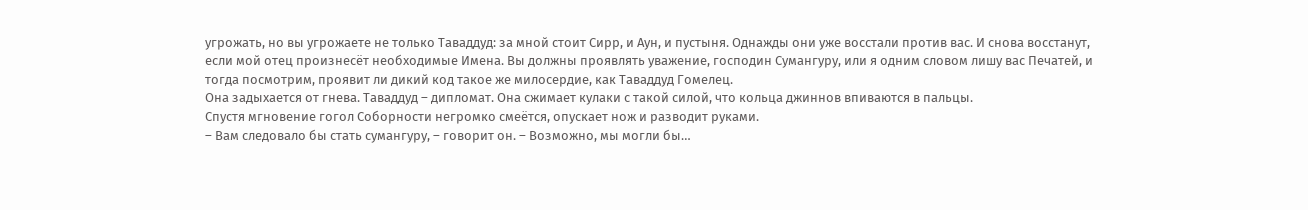угрожать, но вы угрожаете не только Таваддуд: за мной стоит Сирр, и Аун, и пустыня. Однажды они уже восстали против вас. И снова восстанут, если мой отец произнесёт необходимые Имена. Вы должны проявлять уважение, господин Сумангуру, или я одним словом лишу вас Печатей, и тогда посмотрим, проявит ли дикий код такое же милосердие, как Таваддуд Гомелец.
Она задыхается от гнева. Таваддуд – дипломат. Она сжимает кулаки с такой силой, что кольца джиннов впиваются в пальцы.
Спустя мгновение гогол Соборности негромко смеётся, опускает нож и разводит руками.
– Вам следовало бы стать сумангуру, – говорит он. – Возможно, мы могли бы…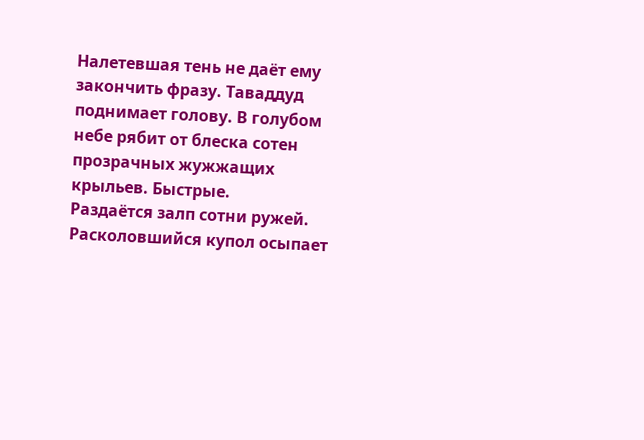Налетевшая тень не даёт ему закончить фразу. Таваддуд поднимает голову. В голубом небе рябит от блеска сотен прозрачных жужжащих крыльев. Быстрые.
Раздаётся залп сотни ружей. Расколовшийся купол осыпает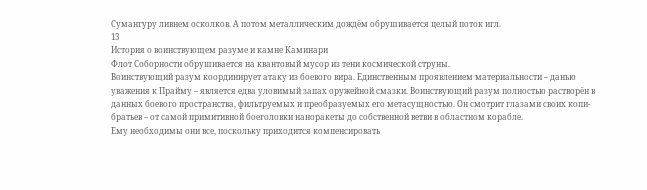Сумангуру ливнем осколков. А потом металлическим дождём обрушивается целый поток игл.
13
История о воинствующем разуме и камне Каминари
Флот Соборности обрушивается на квантовый мусор из тени космической струны.
Воинствующий разум координирует атаку из боевого вира. Единственным проявлением материальности – данью уважения к Прайму – является едва уловимый запах оружейной смазки. Воинствующий разум полностью растворён в данных боевого пространства, фильтруемых и преобразуемых его метасущностью. Он смотрит глазами своих копи-братьев – от самой примитивной боеголовки наноракеты до собственной ветви в областном корабле.
Ему необходимы они все, поскольку приходится компенсировать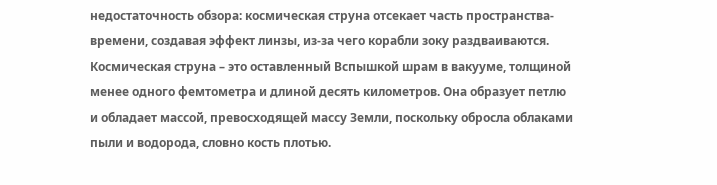недостаточность обзора: космическая струна отсекает часть пространства-времени, создавая эффект линзы, из-за чего корабли зоку раздваиваются. Космическая струна – это оставленный Вспышкой шрам в вакууме, толщиной менее одного фемтометра и длиной десять километров. Она образует петлю и обладает массой, превосходящей массу Земли, поскольку обросла облаками пыли и водорода, словно кость плотью.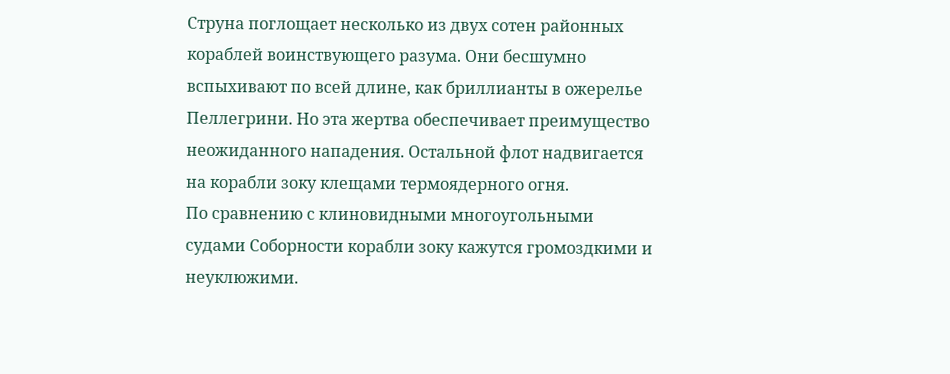Струна поглощает несколько из двух сотен районных кораблей воинствующего разума. Они бесшумно вспыхивают по всей длине, как бриллианты в ожерелье Пеллегрини. Но эта жертва обеспечивает преимущество неожиданного нападения. Остальной флот надвигается на корабли зоку клещами термоядерного огня.
По сравнению с клиновидными многоугольными судами Соборности корабли зоку кажутся громоздкими и неуклюжими.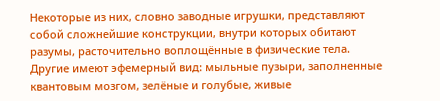Некоторые из них, словно заводные игрушки, представляют собой сложнейшие конструкции, внутри которых обитают разумы, расточительно воплощённые в физические тела. Другие имеют эфемерный вид: мыльные пузыри, заполненные квантовым мозгом, зелёные и голубые, живые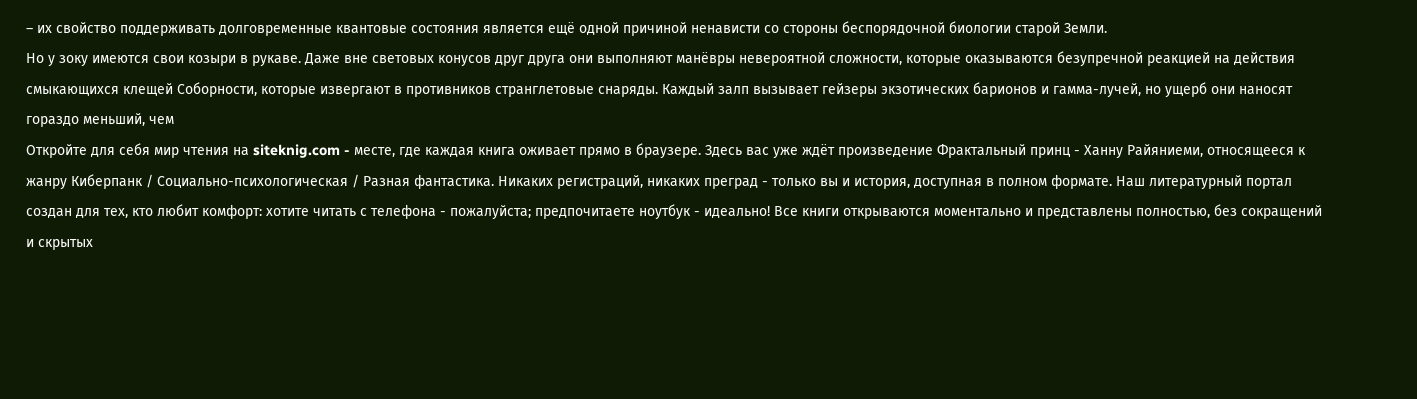– их свойство поддерживать долговременные квантовые состояния является ещё одной причиной ненависти со стороны беспорядочной биологии старой Земли.
Но у зоку имеются свои козыри в рукаве. Даже вне световых конусов друг друга они выполняют манёвры невероятной сложности, которые оказываются безупречной реакцией на действия смыкающихся клещей Соборности, которые извергают в противников странглетовые снаряды. Каждый залп вызывает гейзеры экзотических барионов и гамма-лучей, но ущерб они наносят гораздо меньший, чем
Откройте для себя мир чтения на siteknig.com - месте, где каждая книга оживает прямо в браузере. Здесь вас уже ждёт произведение Фрактальный принц - Ханну Райяниеми, относящееся к жанру Киберпанк / Социально-психологическая / Разная фантастика. Никаких регистраций, никаких преград - только вы и история, доступная в полном формате. Наш литературный портал создан для тех, кто любит комфорт: хотите читать с телефона - пожалуйста; предпочитаете ноутбук - идеально! Все книги открываются моментально и представлены полностью, без сокращений и скрытых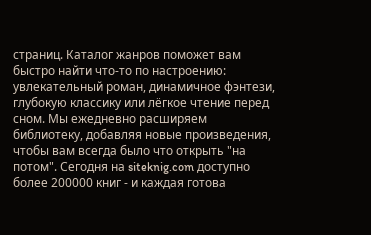страниц. Каталог жанров поможет вам быстро найти что-то по настроению: увлекательный роман, динамичное фэнтези, глубокую классику или лёгкое чтение перед сном. Мы ежедневно расширяем библиотеку, добавляя новые произведения, чтобы вам всегда было что открыть "на потом". Сегодня на siteknig.com доступно более 200000 книг - и каждая готова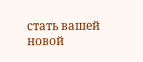стать вашей новой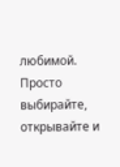любимой. Просто выбирайте, открывайте и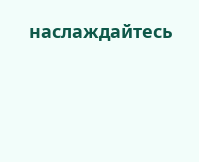наслаждайтесь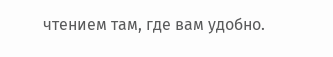чтением там, где вам удобно.